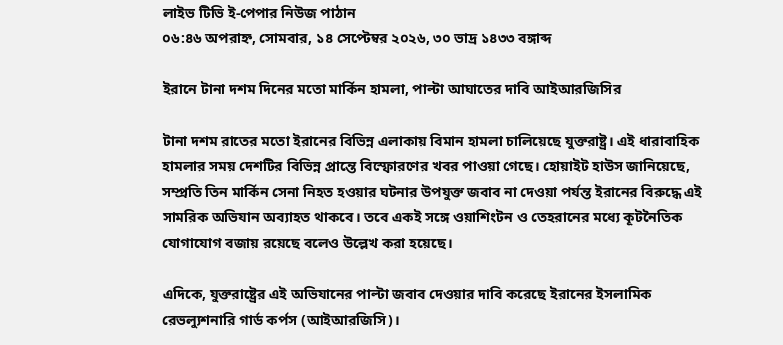লাইভ টিভি ই-পেপার নিউজ পাঠান
০৬:৪৬ অপরাহ্ন, সোমবার, ১৪ সেপ্টেম্বর ২০২৬, ৩০ ভাদ্র ১৪৩৩ বঙ্গাব্দ

ইরানে টানা দশম দিনের মতো মার্কিন হামলা, পাল্টা আঘাতের দাবি আইআরজিসির

টানা দশম রাতের মতো ইরানের বিভিন্ন এলাকায় বিমান হামলা চালিয়েছে যুক্তরাষ্ট্র। এই ধারাবাহিক হামলার সময় দেশটির বিভিন্ন প্রান্তে বিস্ফোরণের খবর পাওয়া গেছে। হোয়াইট হাউস জানিয়েছে, সম্প্রতি তিন মার্কিন সেনা নিহত হওয়ার ঘটনার উপযুক্ত জবাব না দেওয়া পর্যন্ত ইরানের বিরুদ্ধে এই সামরিক অভিযান অব্যাহত থাকবে। তবে একই সঙ্গে ওয়াশিংটন ও তেহরানের মধ্যে কূটনৈতিক যোগাযোগ বজায় রয়েছে বলেও উল্লেখ করা হয়েছে।

এদিকে, যুক্তরাষ্ট্রের এই অভিযানের পাল্টা জবাব দেওয়ার দাবি করেছে ইরানের ইসলামিক রেভল্যুশনারি গার্ড কর্পস (আইআরজিসি)।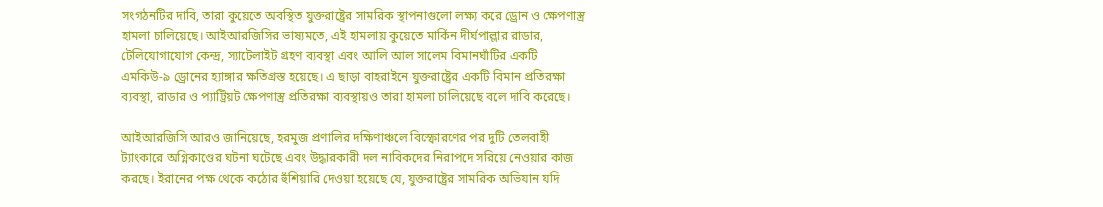সংগঠনটির দাবি, তারা কুয়েতে অবস্থিত যুক্তরাষ্ট্রের সামরিক স্থাপনাগুলো লক্ষ্য করে ড্রোন ও ক্ষেপণাস্ত্র হামলা চালিয়েছে। আইআরজিসির ভাষ্যমতে, এই হামলায় কুয়েতে মার্কিন দীর্ঘপাল্লার রাডার, টেলিযোগাযোগ কেন্দ্র, স্যাটেলাইট গ্রহণ ব্যবস্থা এবং আলি আল সালেম বিমানঘাঁটির একটি এমকিউ-৯ ড্রোনের হ্যাঙ্গার ক্ষতিগ্রস্ত হয়েছে। এ ছাড়া বাহরাইনে যুক্তরাষ্ট্রের একটি বিমান প্রতিরক্ষা ব্যবস্থা, রাডার ও প্যাট্রিয়ট ক্ষেপণাস্ত্র প্রতিরক্ষা ব্যবস্থায়ও তারা হামলা চালিয়েছে বলে দাবি করেছে।

আইআরজিসি আরও জানিয়েছে, হরমুজ প্রণালির দক্ষিণাঞ্চলে বিস্ফোরণের পর দুটি তেলবাহী ট্যাংকারে অগ্নিকাণ্ডের ঘটনা ঘটেছে এবং উদ্ধারকারী দল নাবিকদের নিরাপদে সরিয়ে নেওয়ার কাজ করছে। ইরানের পক্ষ থেকে কঠোর হুঁশিয়ারি দেওয়া হয়েছে যে, যুক্তরাষ্ট্রের সামরিক অভিযান যদি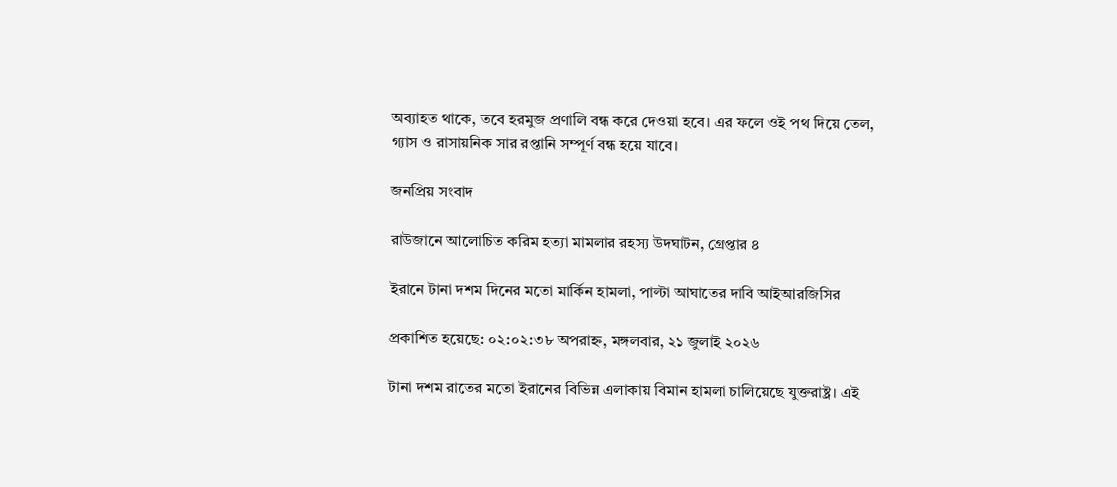অব্যাহত থাকে, তবে হরমুজ প্রণালি বন্ধ করে দেওয়া হবে। এর ফলে ওই পথ দিয়ে তেল, গ্যাস ও রাসায়নিক সার রপ্তানি সম্পূর্ণ বন্ধ হয়ে যাবে।

জনপ্রিয় সংবাদ

রাউজানে আলোচিত করিম হত্যা মামলার রহস্য উদঘাটন, গ্রেপ্তার ৪

ইরানে টানা দশম দিনের মতো মার্কিন হামলা, পাল্টা আঘাতের দাবি আইআরজিসির

প্রকাশিত হয়েছে: ০২:০২:৩৮ অপরাহ্ন, মঙ্গলবার, ২১ জুলাই ২০২৬

টানা দশম রাতের মতো ইরানের বিভিন্ন এলাকায় বিমান হামলা চালিয়েছে যুক্তরাষ্ট্র। এই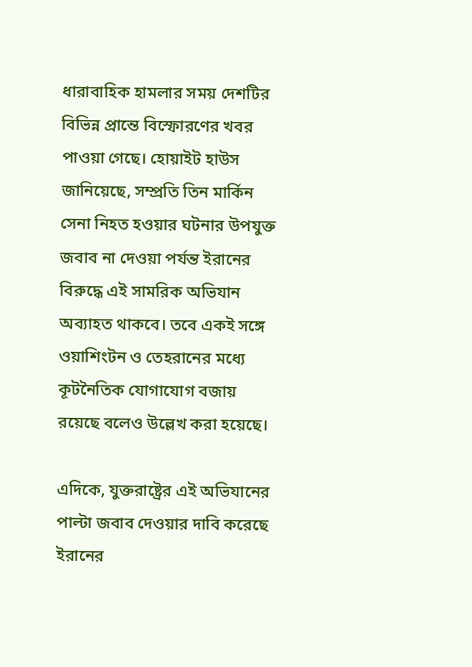ধারাবাহিক হামলার সময় দেশটির বিভিন্ন প্রান্তে বিস্ফোরণের খবর পাওয়া গেছে। হোয়াইট হাউস জানিয়েছে, সম্প্রতি তিন মার্কিন সেনা নিহত হওয়ার ঘটনার উপযুক্ত জবাব না দেওয়া পর্যন্ত ইরানের বিরুদ্ধে এই সামরিক অভিযান অব্যাহত থাকবে। তবে একই সঙ্গে ওয়াশিংটন ও তেহরানের মধ্যে কূটনৈতিক যোগাযোগ বজায় রয়েছে বলেও উল্লেখ করা হয়েছে।

এদিকে, যুক্তরাষ্ট্রের এই অভিযানের পাল্টা জবাব দেওয়ার দাবি করেছে ইরানের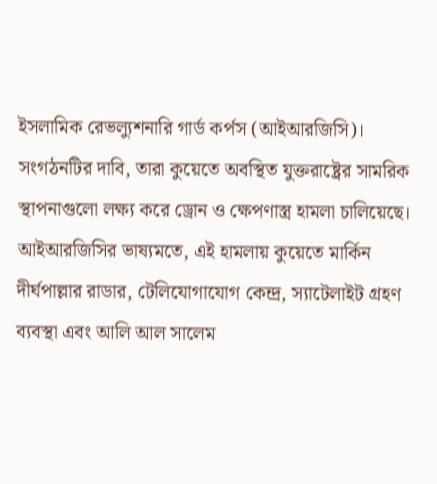ইসলামিক রেভল্যুশনারি গার্ড কর্পস (আইআরজিসি)। সংগঠনটির দাবি, তারা কুয়েতে অবস্থিত যুক্তরাষ্ট্রের সামরিক স্থাপনাগুলো লক্ষ্য করে ড্রোন ও ক্ষেপণাস্ত্র হামলা চালিয়েছে। আইআরজিসির ভাষ্যমতে, এই হামলায় কুয়েতে মার্কিন দীর্ঘপাল্লার রাডার, টেলিযোগাযোগ কেন্দ্র, স্যাটেলাইট গ্রহণ ব্যবস্থা এবং আলি আল সালেম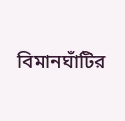বিমানঘাঁটির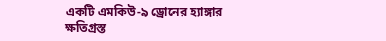একটি এমকিউ-৯ ড্রোনের হ্যাঙ্গার ক্ষতিগ্রস্ত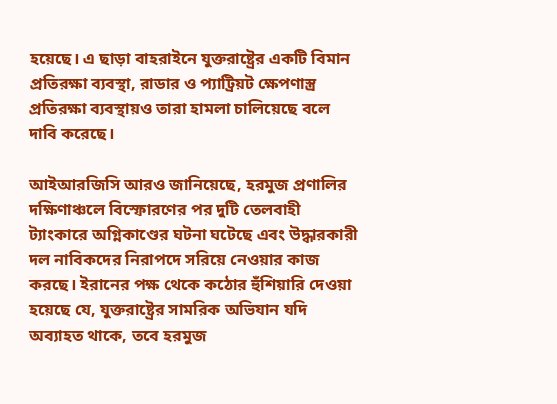হয়েছে। এ ছাড়া বাহরাইনে যুক্তরাষ্ট্রের একটি বিমান প্রতিরক্ষা ব্যবস্থা, রাডার ও প্যাট্রিয়ট ক্ষেপণাস্ত্র প্রতিরক্ষা ব্যবস্থায়ও তারা হামলা চালিয়েছে বলে দাবি করেছে।

আইআরজিসি আরও জানিয়েছে, হরমুজ প্রণালির দক্ষিণাঞ্চলে বিস্ফোরণের পর দুটি তেলবাহী ট্যাংকারে অগ্নিকাণ্ডের ঘটনা ঘটেছে এবং উদ্ধারকারী দল নাবিকদের নিরাপদে সরিয়ে নেওয়ার কাজ করছে। ইরানের পক্ষ থেকে কঠোর হুঁশিয়ারি দেওয়া হয়েছে যে, যুক্তরাষ্ট্রের সামরিক অভিযান যদি অব্যাহত থাকে, তবে হরমুজ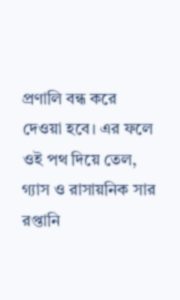প্রণালি বন্ধ করে দেওয়া হবে। এর ফলে ওই পথ দিয়ে তেল, গ্যাস ও রাসায়নিক সার রপ্তানি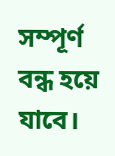সম্পূর্ণ বন্ধ হয়ে যাবে।